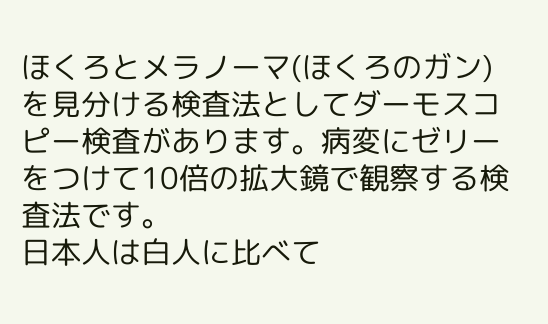ほくろとメラノーマ(ほくろのガン)を見分ける検査法としてダーモスコピー検査があります。病変にゼリーをつけて10倍の拡大鏡で観察する検査法です。
日本人は白人に比べて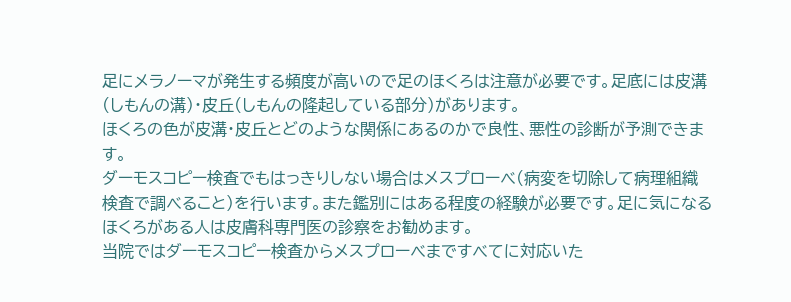足にメラノーマが発生する頻度が高いので足のほくろは注意が必要です。足底には皮溝(しもんの溝)・皮丘(しもんの隆起している部分)があります。
ほくろの色が皮溝・皮丘とどのような関係にあるのかで良性、悪性の診断が予測できます。
ダーモスコピー検査でもはっきりしない場合はメスプローべ(病変を切除して病理組織検査で調べること)を行います。また鑑別にはある程度の経験が必要です。足に気になるほくろがある人は皮膚科専門医の診察をお勧めます。
当院ではダーモスコピー検査からメスプローべまですべてに対応いた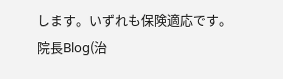します。いずれも保険適応です。
院長Blog(治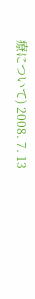療について) 2008. 7. 13